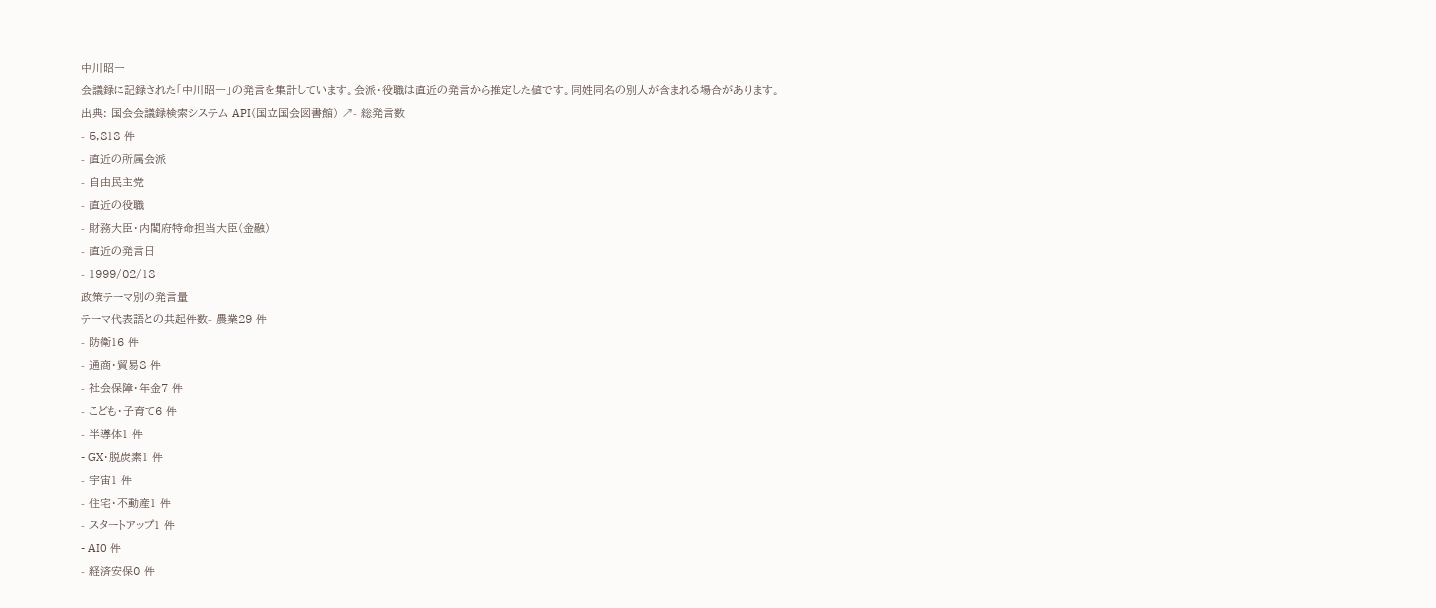中川昭一
会議録に記録された「中川昭一」の発言を集計しています。会派・役職は直近の発言から推定した値です。同姓同名の別人が含まれる場合があります。
出典: 国会会議録検索システム API(国立国会図書館) ↗- 総発言数
- 5,818 件
- 直近の所属会派
- 自由民主党
- 直近の役職
- 財務大臣・内閣府特命担当大臣(金融)
- 直近の発言日
- 1999/02/18
政策テーマ別の発言量
テーマ代表語との共起件数- 農業29 件
- 防衛16 件
- 通商・貿易8 件
- 社会保障・年金7 件
- こども・子育て6 件
- 半導体1 件
- GX・脱炭素1 件
- 宇宙1 件
- 住宅・不動産1 件
- スタートアップ1 件
- AI0 件
- 経済安保0 件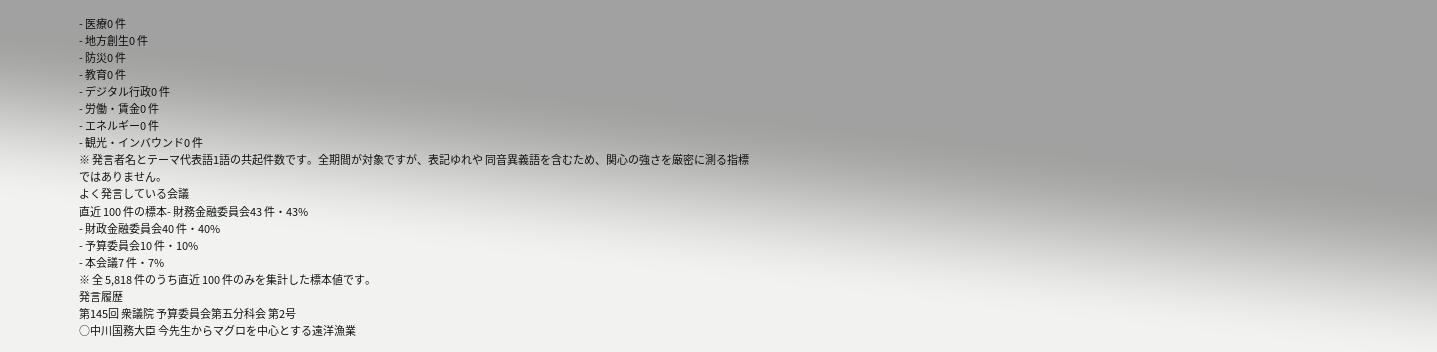- 医療0 件
- 地方創生0 件
- 防災0 件
- 教育0 件
- デジタル行政0 件
- 労働・賃金0 件
- エネルギー0 件
- 観光・インバウンド0 件
※ 発言者名とテーマ代表語1語の共起件数です。全期間が対象ですが、表記ゆれや 同音異義語を含むため、関心の強さを厳密に測る指標ではありません。
よく発言している会議
直近 100 件の標本- 財務金融委員会43 件・43%
- 財政金融委員会40 件・40%
- 予算委員会10 件・10%
- 本会議7 件・7%
※ 全 5,818 件のうち直近 100 件のみを集計した標本値です。
発言履歴
第145回 衆議院 予算委員会第五分科会 第2号
○中川国務大臣 今先生からマグロを中心とする遠洋漁業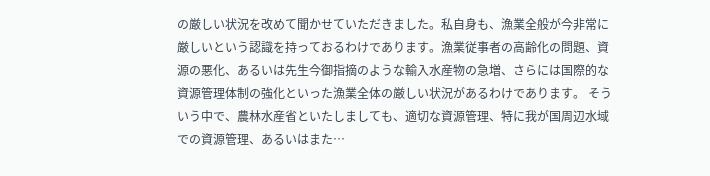の厳しい状況を改めて聞かせていただきました。私自身も、漁業全般が今非常に厳しいという認識を持っておるわけであります。漁業従事者の高齢化の問題、資源の悪化、あるいは先生今御指摘のような輸入水産物の急増、さらには国際的な資源管理体制の強化といった漁業全体の厳しい状況があるわけであります。 そういう中で、農林水産省といたしましても、適切な資源管理、特に我が国周辺水域での資源管理、あるいはまた…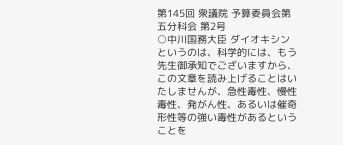第145回 衆議院 予算委員会第五分科会 第2号
○中川国務大臣 ダイオキシンというのは、科学的には、もう先生御承知でございますから、この文章を読み上げることはいたしませんが、急性毒性、慢性毒性、発がん性、あるいは催奇形性等の強い毒性があるということを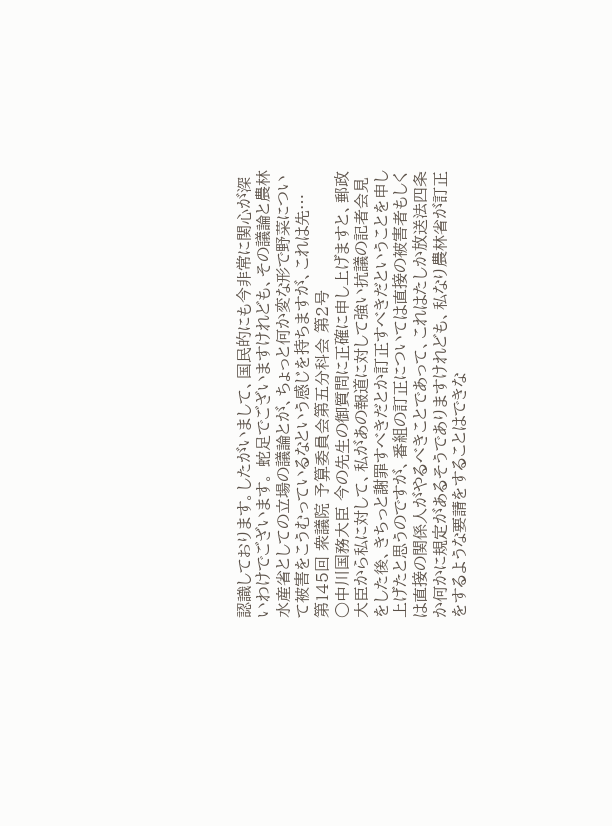認識しております。したがいまして、国民的にも今非常に関心が深いわけでございます。 蛇足でございますけれども、その議論と農林水産省としての立場の議論とが、ちょっと何か変な形で野菜について被害をこうむっているなという感じを持ちますが、これは先…
第145回 衆議院 予算委員会第五分科会 第2号
○中川国務大臣 今の先生の御質問に正確に申し上げますと、郵政大臣から私に対して、私があの報道に対して強い抗議の記者会見をした後、きちっと謝罪すべきだとか訂正すべきだということを申し上げたと思うのですが、番組の訂正については直接の被害者もしくは直接の関係人がやるべきことであって、これはたしか放送法四条か何かに規定があるそうでありますけれども、私なり農林省が訂正をするような要請をすることはできな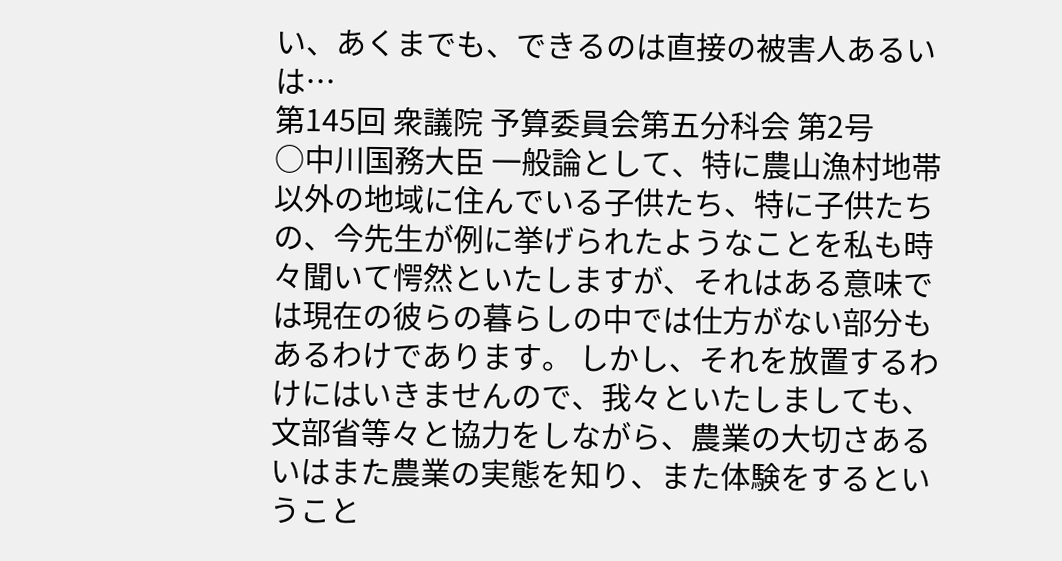い、あくまでも、できるのは直接の被害人あるいは…
第145回 衆議院 予算委員会第五分科会 第2号
○中川国務大臣 一般論として、特に農山漁村地帯以外の地域に住んでいる子供たち、特に子供たちの、今先生が例に挙げられたようなことを私も時々聞いて愕然といたしますが、それはある意味では現在の彼らの暮らしの中では仕方がない部分もあるわけであります。 しかし、それを放置するわけにはいきませんので、我々といたしましても、文部省等々と協力をしながら、農業の大切さあるいはまた農業の実態を知り、また体験をするということ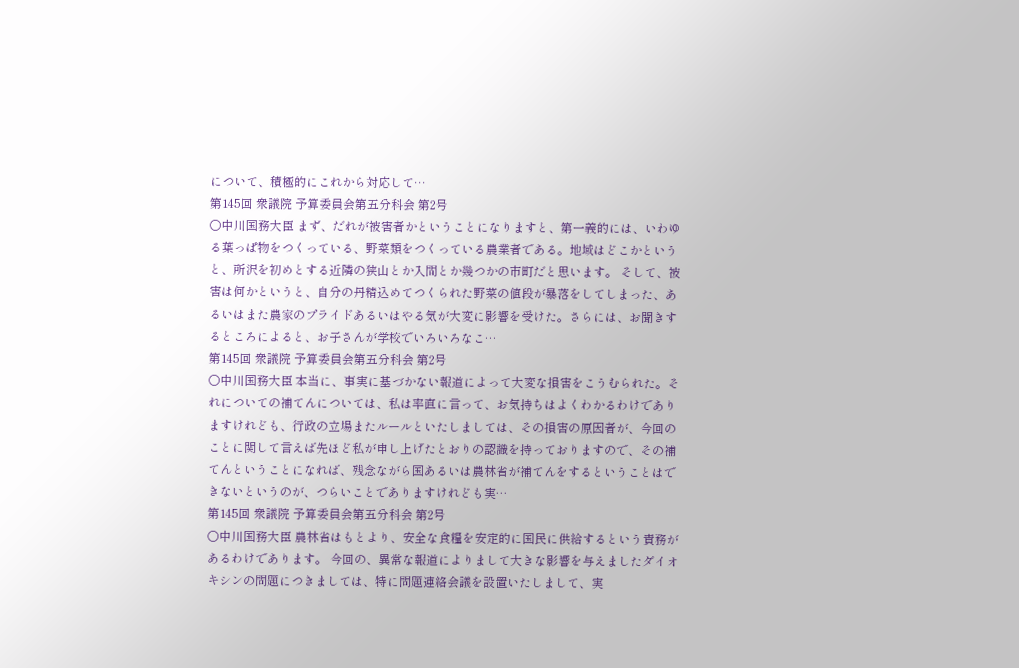について、積極的にこれから対応して…
第145回 衆議院 予算委員会第五分科会 第2号
○中川国務大臣 まず、だれが被害者かということになりますと、第一義的には、いわゆる葉っぱ物をつくっている、野菜類をつくっている農業者である。地域はどこかというと、所沢を初めとする近隣の狭山とか入間とか幾つかの市町だと思います。 そして、被害は何かというと、自分の丹精込めてつくられた野菜の値段が暴落をしてしまった、あるいはまた農家のプライドあるいはやる気が大変に影響を受けた。さらには、お聞きするところによると、お子さんが学校でいろいろなこ…
第145回 衆議院 予算委員会第五分科会 第2号
○中川国務大臣 本当に、事実に基づかない報道によって大変な損害をこうむられた。それについての補てんについては、私は率直に言って、お気持ちはよくわかるわけでありますけれども、行政の立場またルールといたしましては、その損害の原因者が、今回のことに関して言えば先ほど私が申し上げたとおりの認識を持っておりますので、その補てんということになれば、残念ながら国あるいは農林省が補てんをするということはできないというのが、つらいことでありますけれども実…
第145回 衆議院 予算委員会第五分科会 第2号
○中川国務大臣 農林省はもとより、安全な食糧を安定的に国民に供給するという責務があるわけであります。 今回の、異常な報道によりまして大きな影響を与えましたダイオキシンの問題につきましては、特に問題連絡会議を設置いたしまして、実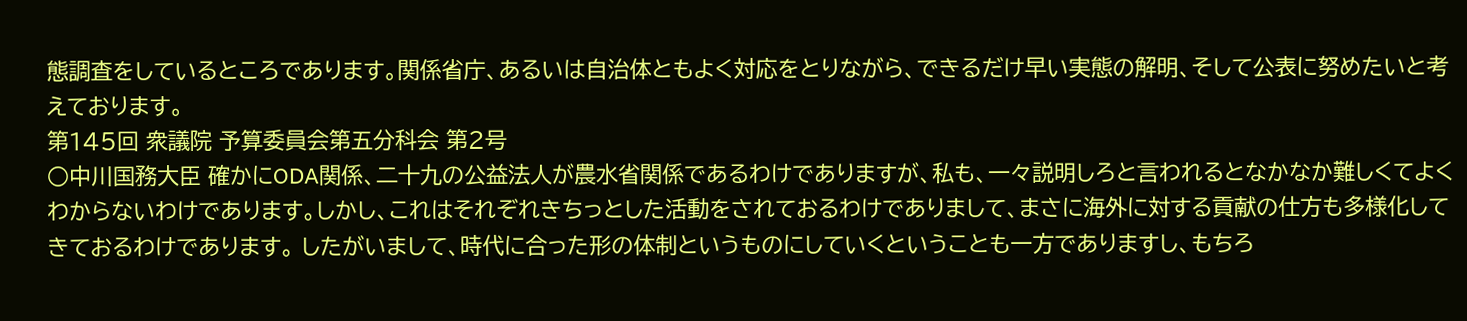態調査をしているところであります。関係省庁、あるいは自治体ともよく対応をとりながら、できるだけ早い実態の解明、そして公表に努めたいと考えております。
第145回 衆議院 予算委員会第五分科会 第2号
○中川国務大臣 確かにODA関係、二十九の公益法人が農水省関係であるわけでありますが、私も、一々説明しろと言われるとなかなか難しくてよくわからないわけであります。しかし、これはそれぞれきちっとした活動をされておるわけでありまして、まさに海外に対する貢献の仕方も多様化してきておるわけであります。 したがいまして、時代に合った形の体制というものにしていくということも一方でありますし、もちろ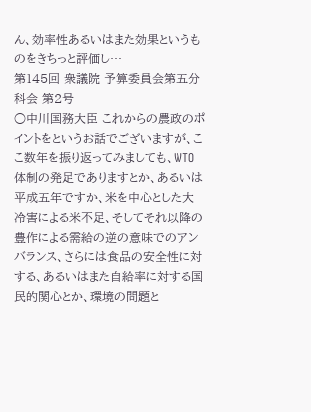ん、効率性あるいはまた効果というものをきちっと評価し…
第145回 衆議院 予算委員会第五分科会 第2号
○中川国務大臣 これからの農政のポイントをというお話でございますが、ここ数年を振り返ってみましても、WTO体制の発足でありますとか、あるいは平成五年ですか、米を中心とした大冷害による米不足、そしてそれ以降の豊作による需給の逆の意味でのアンバランス、さらには食品の安全性に対する、あるいはまた自給率に対する国民的関心とか、環境の問題と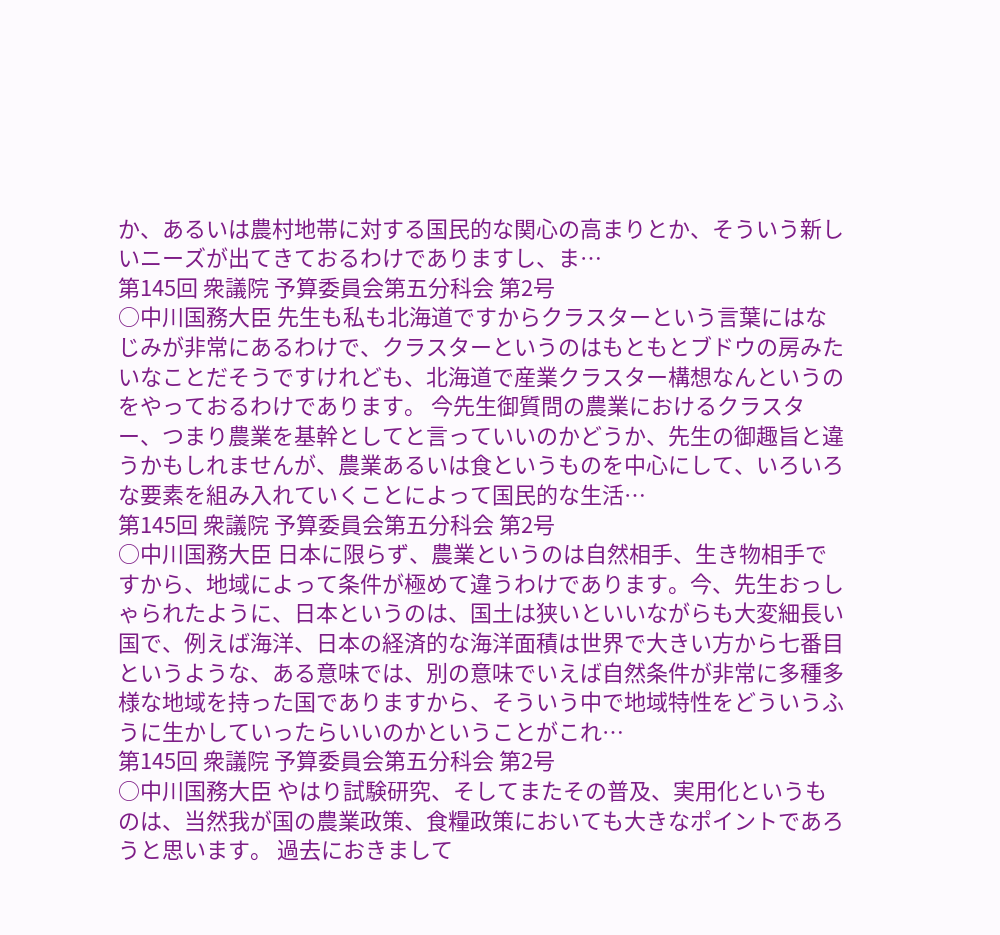か、あるいは農村地帯に対する国民的な関心の高まりとか、そういう新しいニーズが出てきておるわけでありますし、ま…
第145回 衆議院 予算委員会第五分科会 第2号
○中川国務大臣 先生も私も北海道ですからクラスターという言葉にはなじみが非常にあるわけで、クラスターというのはもともとブドウの房みたいなことだそうですけれども、北海道で産業クラスター構想なんというのをやっておるわけであります。 今先生御質問の農業におけるクラスター、つまり農業を基幹としてと言っていいのかどうか、先生の御趣旨と違うかもしれませんが、農業あるいは食というものを中心にして、いろいろな要素を組み入れていくことによって国民的な生活…
第145回 衆議院 予算委員会第五分科会 第2号
○中川国務大臣 日本に限らず、農業というのは自然相手、生き物相手ですから、地域によって条件が極めて違うわけであります。今、先生おっしゃられたように、日本というのは、国土は狭いといいながらも大変細長い国で、例えば海洋、日本の経済的な海洋面積は世界で大きい方から七番目というような、ある意味では、別の意味でいえば自然条件が非常に多種多様な地域を持った国でありますから、そういう中で地域特性をどういうふうに生かしていったらいいのかということがこれ…
第145回 衆議院 予算委員会第五分科会 第2号
○中川国務大臣 やはり試験研究、そしてまたその普及、実用化というものは、当然我が国の農業政策、食糧政策においても大きなポイントであろうと思います。 過去におきまして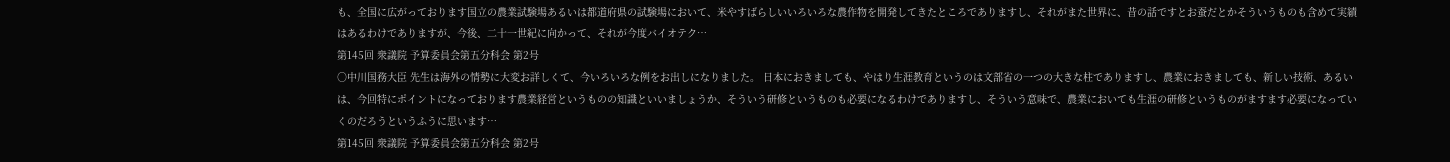も、全国に広がっております国立の農業試験場あるいは都道府県の試験場において、米やすばらしいいろいろな農作物を開発してきたところでありますし、それがまた世界に、昔の話ですとお蚕だとかそういうものも含めて実績はあるわけでありますが、今後、二十一世紀に向かって、それが今度バイオテク…
第145回 衆議院 予算委員会第五分科会 第2号
○中川国務大臣 先生は海外の情勢に大変お詳しくて、今いろいろな例をお出しになりました。 日本におきましても、やはり生涯教育というのは文部省の一つの大きな柱でありますし、農業におきましても、新しい技術、あるいは、今回特にポイントになっております農業経営というものの知識といいましょうか、そういう研修というものも必要になるわけでありますし、そういう意味で、農業においても生涯の研修というものがますます必要になっていくのだろうというふうに思います…
第145回 衆議院 予算委員会第五分科会 第2号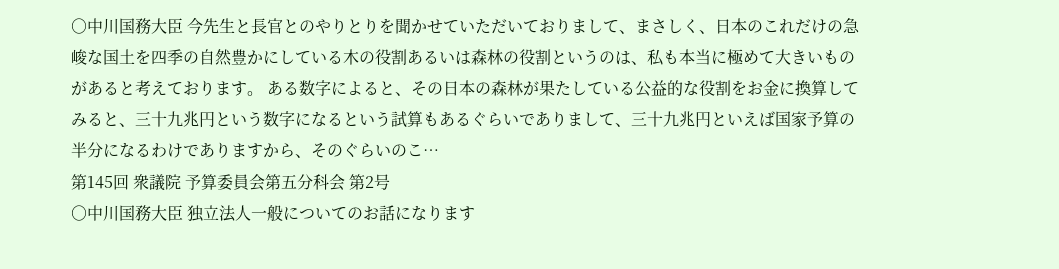○中川国務大臣 今先生と長官とのやりとりを聞かせていただいておりまして、まさしく、日本のこれだけの急峻な国土を四季の自然豊かにしている木の役割あるいは森林の役割というのは、私も本当に極めて大きいものがあると考えております。 ある数字によると、その日本の森林が果たしている公益的な役割をお金に換算してみると、三十九兆円という数字になるという試算もあるぐらいでありまして、三十九兆円といえば国家予算の半分になるわけでありますから、そのぐらいのこ…
第145回 衆議院 予算委員会第五分科会 第2号
○中川国務大臣 独立法人一般についてのお話になります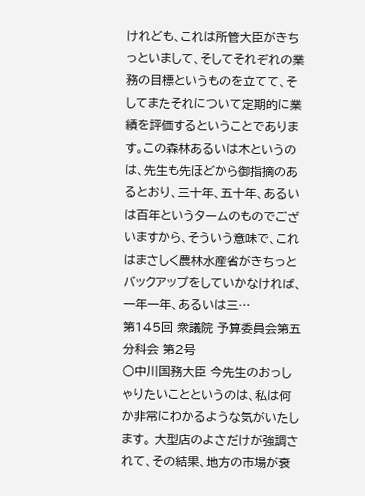けれども、これは所管大臣がきちっといまして、そしてそれぞれの業務の目標というものを立てて、そしてまたそれについて定期的に業績を評価するということであります。この森林あるいは木というのは、先生も先ほどから御指摘のあるとおり、三十年、五十年、あるいは百年というタームのものでございますから、そういう意味で、これはまさしく農林水産省がきちっとバックアップをしていかなければ、一年一年、あるいは三…
第145回 衆議院 予算委員会第五分科会 第2号
○中川国務大臣 今先生のおっしゃりたいことというのは、私は何か非常にわかるような気がいたします。 大型店のよさだけが強調されて、その結果、地方の市場が衰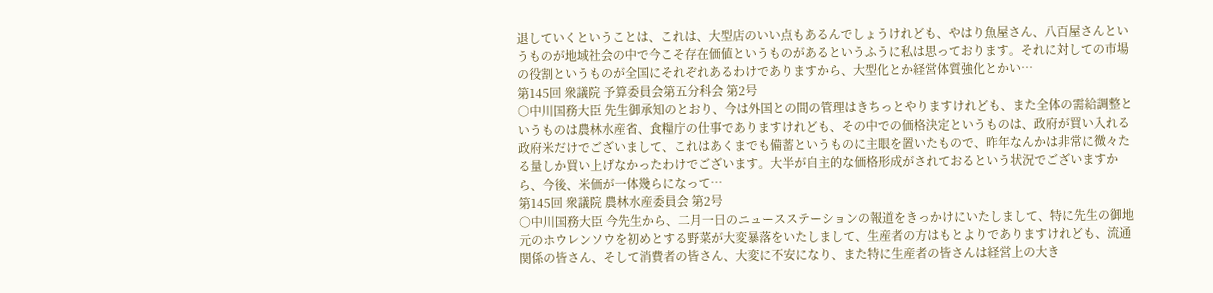退していくということは、これは、大型店のいい点もあるんでしょうけれども、やはり魚屋さん、八百屋さんというものが地域社会の中で今こそ存在価値というものがあるというふうに私は思っております。それに対しての市場の役割というものが全国にそれぞれあるわけでありますから、大型化とか経営体質強化とかい…
第145回 衆議院 予算委員会第五分科会 第2号
○中川国務大臣 先生御承知のとおり、今は外国との間の管理はきちっとやりますけれども、また全体の需給調整というものは農林水産省、食糧庁の仕事でありますけれども、その中での価格決定というものは、政府が買い入れる政府米だけでございまして、これはあくまでも備蓄というものに主眼を置いたもので、昨年なんかは非常に微々たる量しか買い上げなかったわけでございます。大半が自主的な価格形成がされておるという状況でございますから、今後、米価が一体幾らになって…
第145回 衆議院 農林水産委員会 第2号
○中川国務大臣 今先生から、二月一日のニュースステーションの報道をきっかけにいたしまして、特に先生の御地元のホウレンソウを初めとする野菜が大変暴落をいたしまして、生産者の方はもとよりでありますけれども、流通関係の皆さん、そして消費者の皆さん、大変に不安になり、また特に生産者の皆さんは経営上の大き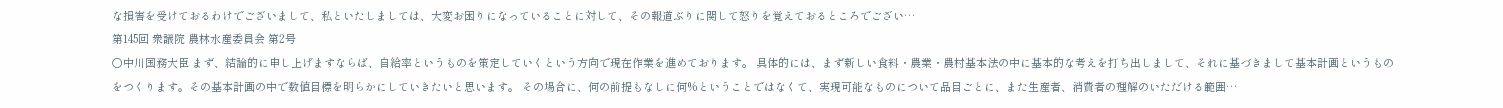な損害を受けておるわけでございまして、私といたしましては、大変お困りになっていることに対して、その報道ぶりに関して怒りを覚えておるところでござい…
第145回 衆議院 農林水産委員会 第2号
○中川国務大臣 まず、結論的に申し上げますならば、自給率というものを策定していくという方向で現在作業を進めております。 具体的には、まず新しい食料・農業・農村基本法の中に基本的な考えを打ち出しまして、それに基づきまして基本計画というものをつくります。その基本計画の中で数値目標を明らかにしていきたいと思います。 その場合に、何の前提もなしに何%ということではなくて、実現可能なものについて品目ごとに、また生産者、消費者の理解のいただける範囲…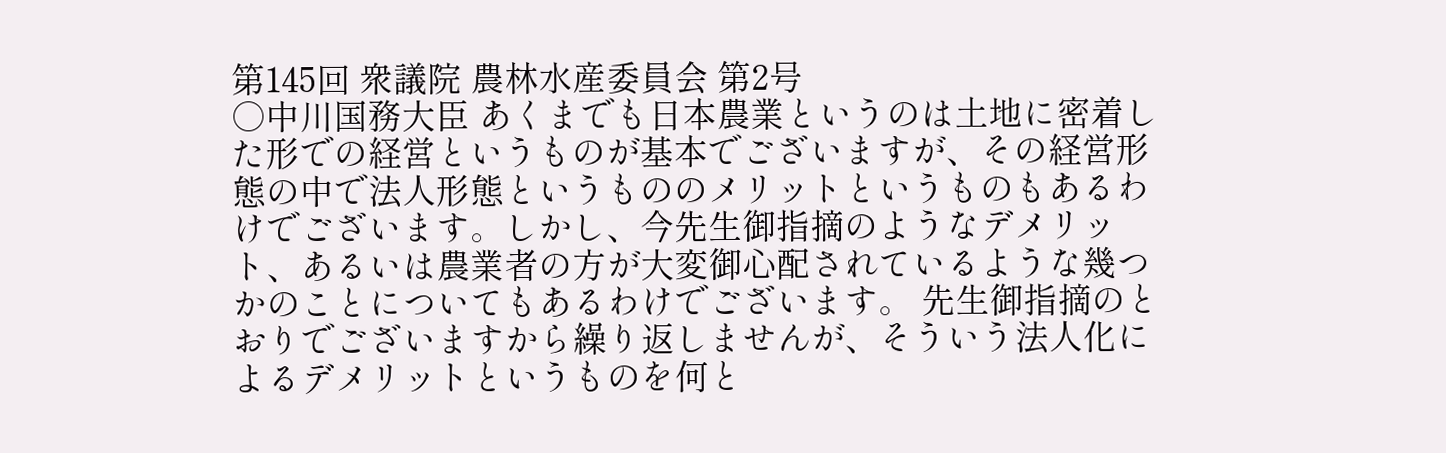第145回 衆議院 農林水産委員会 第2号
○中川国務大臣 あくまでも日本農業というのは土地に密着した形での経営というものが基本でございますが、その経営形態の中で法人形態というもののメリットというものもあるわけでございます。しかし、今先生御指摘のようなデメリット、あるいは農業者の方が大変御心配されているような幾つかのことについてもあるわけでございます。 先生御指摘のとおりでございますから繰り返しませんが、そういう法人化によるデメリットというものを何と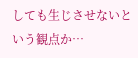しても生じさせないという観点か…